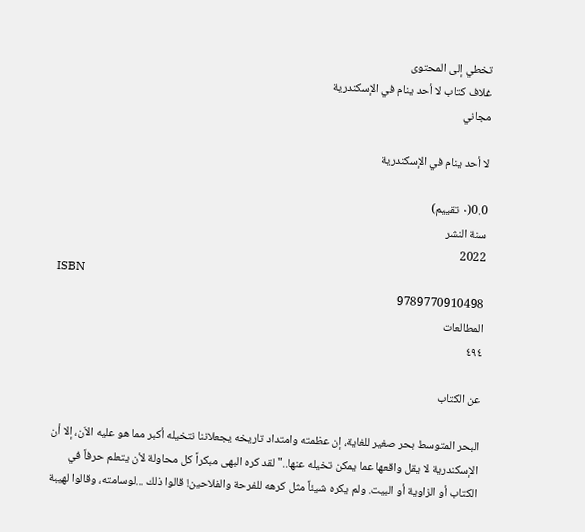تخطي إلى المحتوى
غلاف كتاب لا أحد ينام في الإسكندرية
مجاني

لا أحد ينام في الإسكندرية

0.0(٠ تقييم)
سنة النشر
2022
ISBN
9789770910498
المطالعات
٤٩٤

عن الكتاب

البحر المتوسط بحر صغير للغاية، إن عظمته وامتداد تاريخه يجعلاننا نتخيله أكبر مما هو عليه الاّن، إلا أن الإسكندرية لا يقل واقعها عما يمكن تخيله عنها.."لقد كره البهى مبكراً كل محاولة لأن يتعلم حرفاً في الكتاب أو الزاوية أو البيت. ولم يكره شيئاً مثل كرهه للفرحة والفلاحين! قالوا ذلك ...لوسامته، وقالوا لهيبة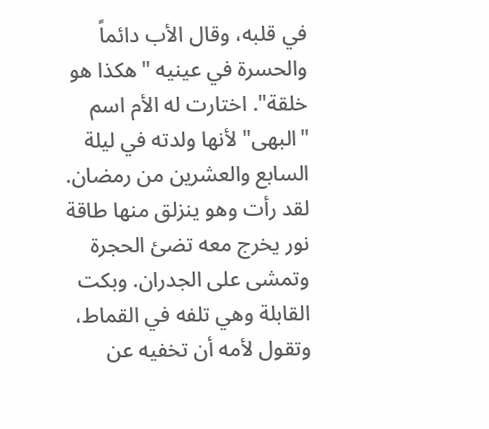في قلبه، وقال الأب دائماً والحسرة في عينيه "هكذا هو خلقة". اختارت له الأم اسم "البهى" لأنها ولدته في ليلة السابع والعشرين من رمضان. لقد رأت وهو ينزلق منها طاقة نور يخرج معه تضئ الحجرة وتمشى على الجدران. وبكت القابلة وهي تلفه في القماط، وتقول لأمه أن تخفيه عن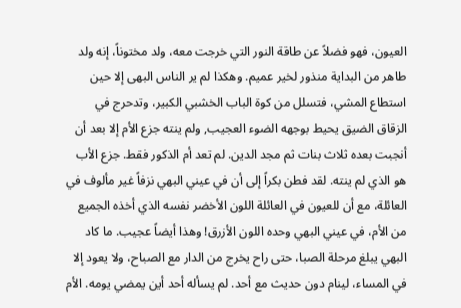العيون، فهو فضلاً عن طاقة النور التي خرجت معه، ولد مختوناً، إنه ولد طاهر من البداية منذور لخير عميم. وهكذا لم ير الناس البهى إلا حين استطاع المشي، فتسلل من كوة الباب الخشبي الكبير، وتدحرج في الزقاق الضيق يحيط بوجهه الضوء العجيب, ولم ينته جزع الأم إلا بعد أن أنجبت بعده ثلاث بنات ثم مجد الدين. لم تعد أم الذكور فقط. جزع الأب هو الذي لم ينته. لقد فطن بكراً إلى أن في عيني البهي نزفاً غير مألوف في العائلة، مع أن للعيون في العائلة اللون الأخضر نفسه الذي أخذه الجميع من الأم، في عيني البهي وحده اللون الأزرق! وهذا أيضاً عجيب. ما كاد البهي يبلغ مرحلة الصبا، حتى راح يخرج من الدار مع الصباح، ولا يعود إلا في المساء، لينام دون حديث مع أحد. لم يسأله أحد أين يمضي يومه. الأم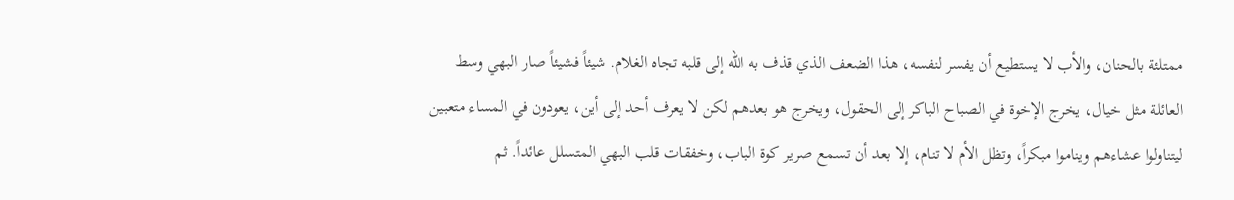ممتلئة بالحنان، والأب لا يستطيع أن يفسر لنفسه، هذا الضعف الذي قذف به الله إلى قلبه تجاه الغلام. شيئاً فشيئاً صار البهي وسط العائلة مثل خيال، يخرج الإخوة في الصباح الباكر إلى الحقول، ويخرج هو بعدهم لكن لا يعرف أحد إلى أين، يعودون في المساء متعبين ليتناولوا عشاءهم ويناموا مبكراً، وتظل الأم لا تنام، إلا بعد أن تسمع صرير كوة الباب، وخفقات قلب البهي المتسلل عائداً. ثم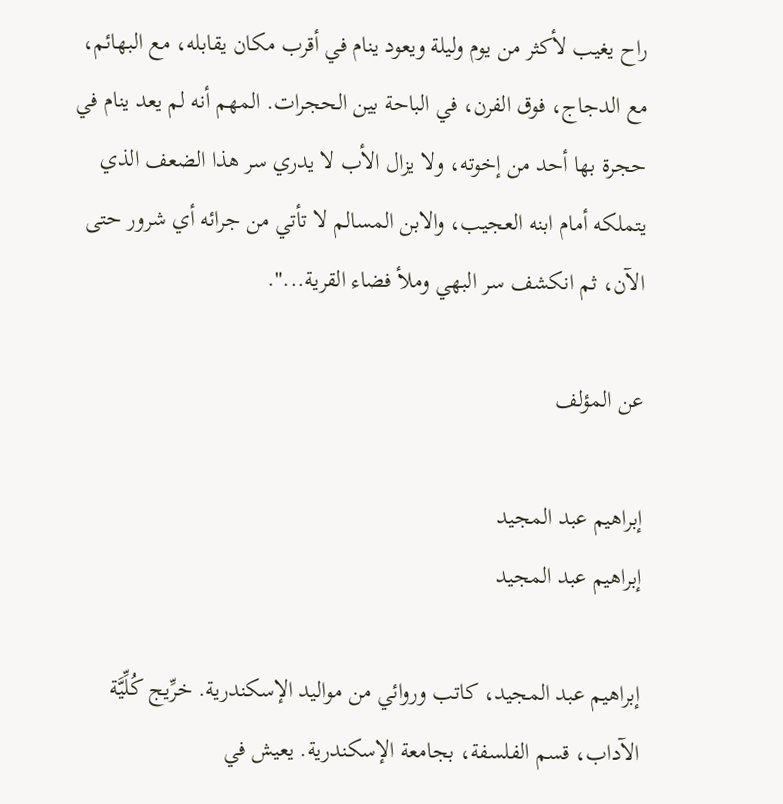راح يغيب لأكثر من يوم وليلة ويعود ينام في أقرب مكان يقابله، مع البهائم، مع الدجاج، فوق الفرن، في الباحة بين الحجرات. المهم أنه لم يعد ينام في حجرة بها أحد من إخوته، ولا يزال الأب لا يدري سر هذا الضعف الذي يتملكه أمام ابنه العجيب، والابن المسالم لا تأتي من جرائه أي شرور حتى الآن، ثم انكشف سر البهي وملأ فضاء القرية...".

عن المؤلف

إبراهيم عبد المجيد
إبراهيم عبد المجيد

إبراهيم عبد المجيد، كاتب وروائي من مواليد الإسكندرية. خرِّيج كُلِّيَّة الآداب، قسم الفلسفة، بجامعة الإسكندرية. يعيش في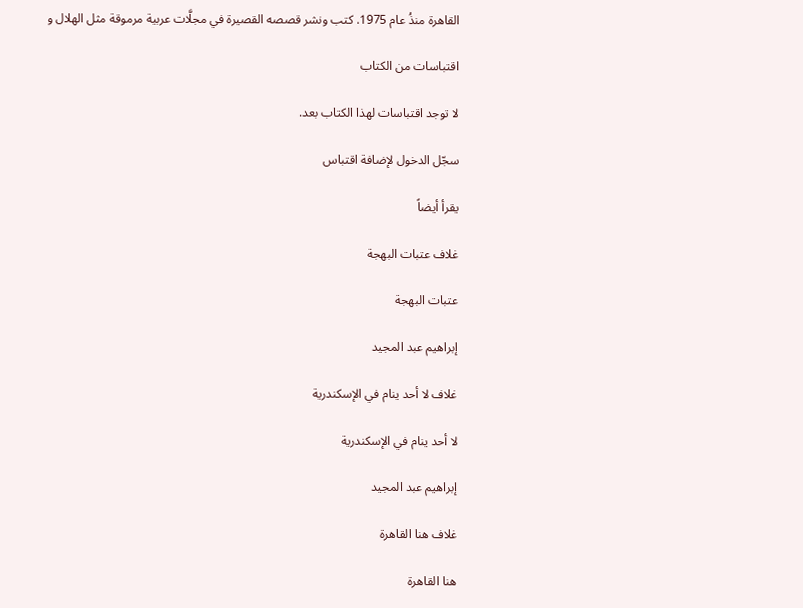القاهرة منذُ عام 1975. كتب ونشر قصصه القصيرة في مجلَّات عربية مرموقة مثل الهلال و

اقتباسات من الكتاب

لا توجد اقتباسات لهذا الكتاب بعد.

سجّل الدخول لإضافة اقتباس

يقرأ أيضاً

غلاف عتبات البهجة

عتبات البهجة

إبراهيم عبد المجيد

غلاف لا أحد ينام في الإسكندرية

لا أحد ينام في الإسكندرية

إبراهيم عبد المجيد

غلاف هنا القاهرة

هنا القاهرة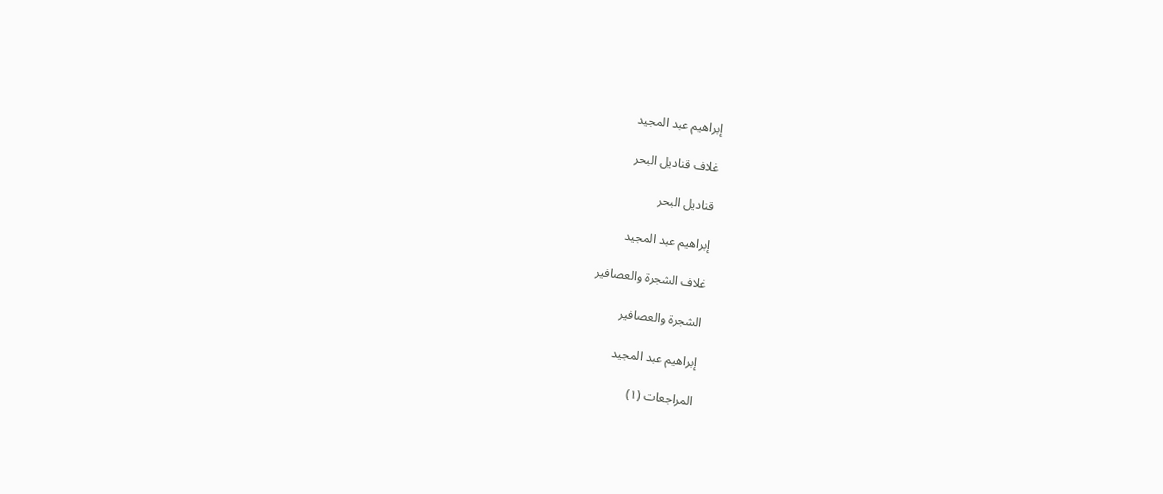إبراهيم عبد المجيد

غلاف قناديل البحر

قناديل البحر

إبراهيم عبد المجيد

غلاف الشجرة والعصافير

الشجرة والعصافير

إبراهيم عبد المجيد

المراجعات (١)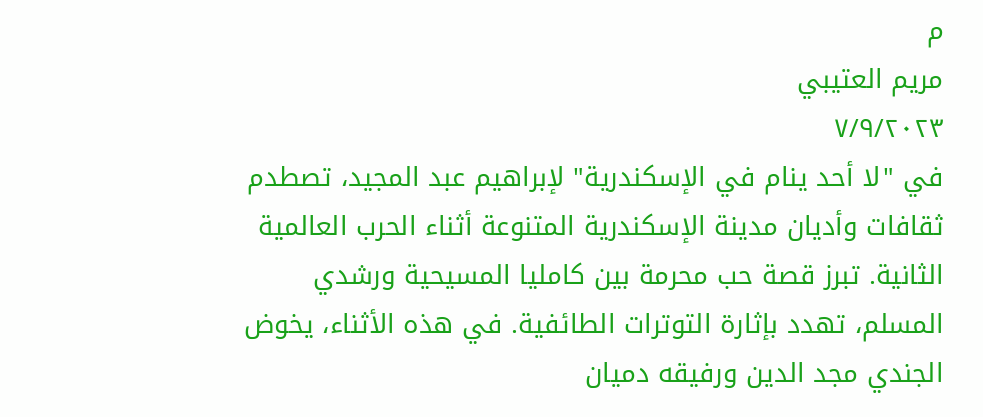م
مريم العتيبي
٧/٩/٢٠٢٣
في "لا أحد ينام في الإسكندرية" لإبراهيم عبد المجيد، تصطدم ثقافات وأديان مدينة الإسكندرية المتنوعة أثناء الحرب العالمية الثانية. تبرز قصة حب محرمة بين كامليا المسيحية ورشدي المسلم، تهدد بإثارة التوترات الطائفية. في هذه الأثناء، يخوض الجندي مجد الدين ورفيقه دميان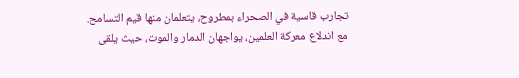تجارب قاسية في الصحراء بمطروح، يتعلمان منها قيم التسامح. مع اندلاع معركة العلمين، يواجهان الدمار والموت، حيث يلقى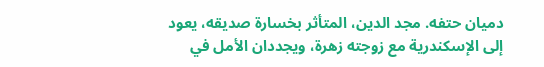دميان حتفه. مجد الدين، المتأثر بخسارة صديقه، يعود إلى الإسكندرية مع زوجته زهرة، ويجددان الأمل في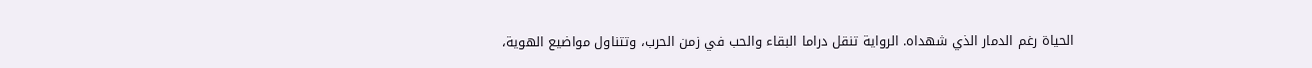الحياة رغم الدمار الذي شهداه. الرواية تنقل دراما البقاء والحب في زمن الحرب، وتتناول مواضيع الهوية،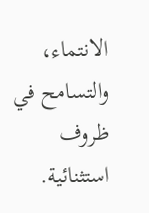الانتماء، والتسامح في ظروف استثنائية.